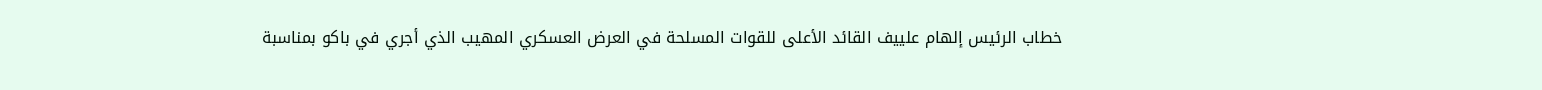خطاب الرئيس إلهام علييف القائد الأعلى للقوات المسلحة في العرض العسكري المهيب الذي أجري في باكو بمناسبة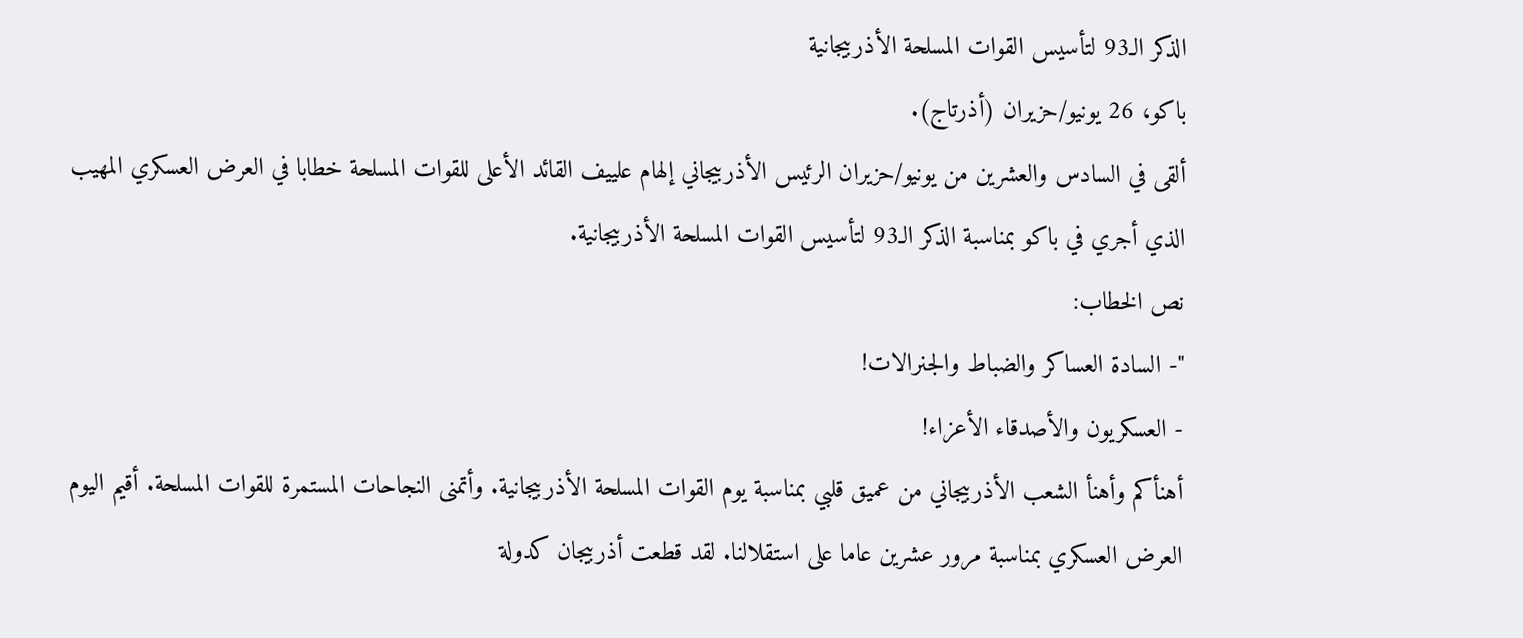الذكر الـ93 لتأسيس القوات المسلحة الأذربيجانية
باكو، 26 يونيو/حزيران (أذرتاج).
ألقى في السادس والعشرين من يونيو/حزيران الرئيس الأذربيجاني إلهام علييف القائد الأعلى للقوات المسلحة خطابا في العرض العسكري المهيب الذي أجري في باكو بمناسبة الذكر الـ93 لتأسيس القوات المسلحة الأذربيجانية.
نص الخطاب:
"- السادة العساكر والضباط والجنرالات!
- العسكريون والأصدقاء الأعزاء!
أهنأكم وأهنأ الشعب الأذربيجاني من عميق قلبي بمناسبة يوم القوات المسلحة الأذربيجانية. وأتمنى النجاحات المستمرة للقوات المسلحة. أقيم اليوم العرض العسكري بمناسبة مرور عشرين عاما على استقلالنا. لقد قطعت أذربيجان كدولة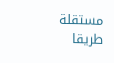مستقلة طريقا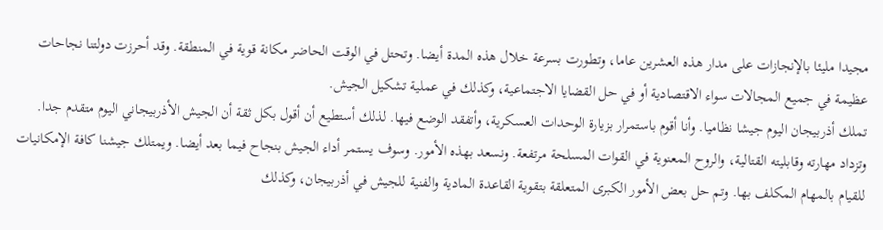مجيدا مليئا بالإنجازات على مدار هذه العشرين عاما، وتطورت بسرعة خلال هذه المدة أيضا. وتحتل في الوقت الحاضر مكانة قوية في المنطقة. وقد أحرزت دولتنا نجاحات عظيمة في جميع المجالات سواء الاقتصادية أو في حل القضايا الاجتماعية، وكذلك في عملية تشكيل الجيش.
تملك أذربيجان اليوم جيشا نظاميا. وأنا أقوم باستمرار بزيارة الوحدات العسكرية، وأتفقد الوضع فيها. لذلك أستطيع أن أقول بكل ثقة أن الجيش الأذربيجاني اليوم متقدم جدا. وتزداد مهارته وقابليته القتالية، والروح المعنوية في القوات المسلحة مرتفعة. ونسعد بهذه الأمور. وسوف يستمر أداء الجيش بنجاح فيما بعد أيضا. ويمتلك جيشنا كافة الإمكانيات للقيام بالمهام المكلف بها. وتم حل بعض الأمور الكبرى المتعلقة بتقوية القاعدة المادية والفنية للجيش في أذربيجان، وكذلك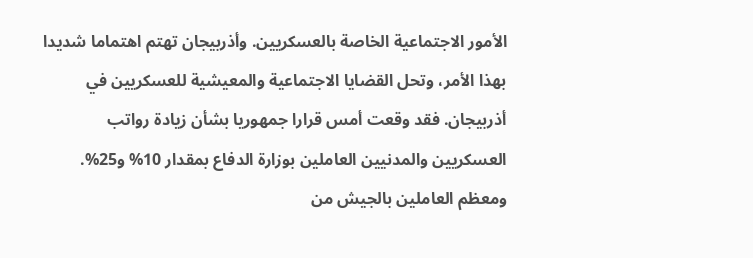الأمور الاجتماعية الخاصة بالعسكريين. وأذربيجان تهتم اهتماما شديدا بهذا الأمر، وتحل القضايا الاجتماعية والمعيشية للعسكريين في أذربيجان. فقد وقعت أمس قرارا جمهوريا بشأن زيادة رواتب العسكريين والمدنيين العاملين بوزارة الدفاع بمقدار 10% و25%.
ومعظم العاملين بالجيش من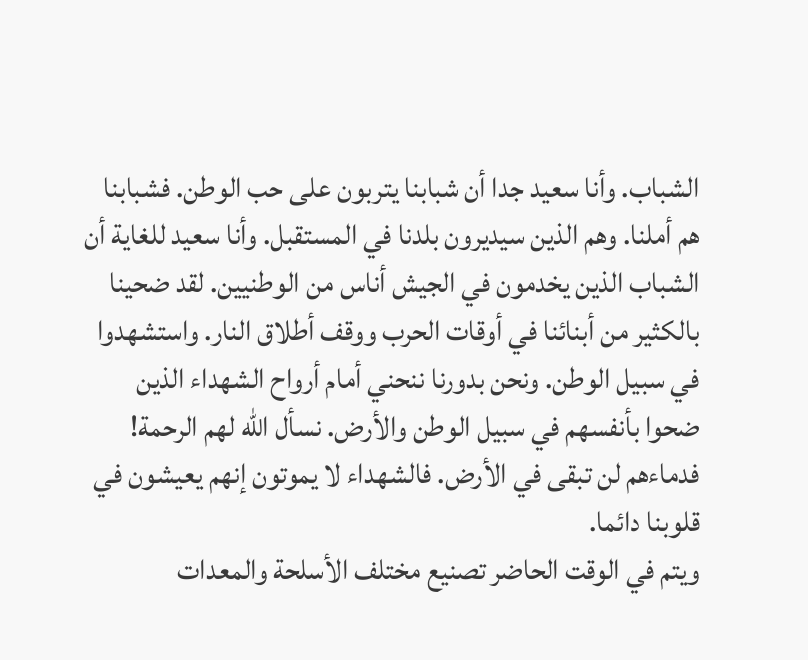الشباب. وأنا سعيد جدا أن شبابنا يتربون على حب الوطن. فشبابنا هم أملنا. وهم الذين سيديرون بلدنا في المستقبل. وأنا سعيد للغاية أن الشباب الذين يخدمون في الجيش أناس من الوطنيين. لقد ضحينا بالكثير من أبنائنا في أوقات الحرب ووقف أطلاق النار. واستشهدوا في سبيل الوطن. ونحن بدورنا ننحني أمام أرواح الشهداء الذين ضحوا بأنفسهم في سبيل الوطن والأرض. نسأل الله لهم الرحمة! فدماءهم لن تبقى في الأرض. فالشهداء لا يموتون إنهم يعيشون في قلوبنا دائما.
ويتم في الوقت الحاضر تصنيع مختلف الأسلحة والمعدات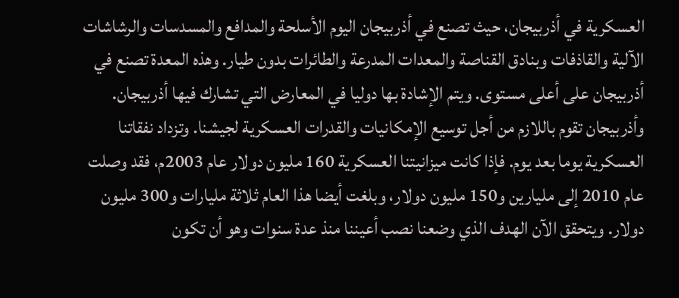العسكرية في أذربيجان، حيث تصنع في أذربيجان اليوم الأسلحة والمدافع والمسدسات والرشاشات الآلية والقاذفات وبنادق القناصة والمعدات المدرعة والطائرات بدون طيار. وهذه المعدة تصنع في أذربيجان على أعلى مستوى. ويتم الإشادة بها دوليا في المعارض التي تشارك فيها أذربيجان. وأذربيجان تقوم باللازم من أجل توسيع الإمكانيات والقدرات العسكرية لجيشنا. وتزداد نفقاتنا العسكرية يوما بعد يوم. فإذا كانت ميزانيتنا العسكرية 160 مليون دولار عام 2003م، فقد وصلت عام 2010 إلى مليارين و150 مليون دولار، وبلغت أيضا هذا العام ثلاثة مليارات و300 مليون دولار. ويتحقق الآن الهدف الذي وضعنا نصب أعيننا منذ عدة سنوات وهو أن تكون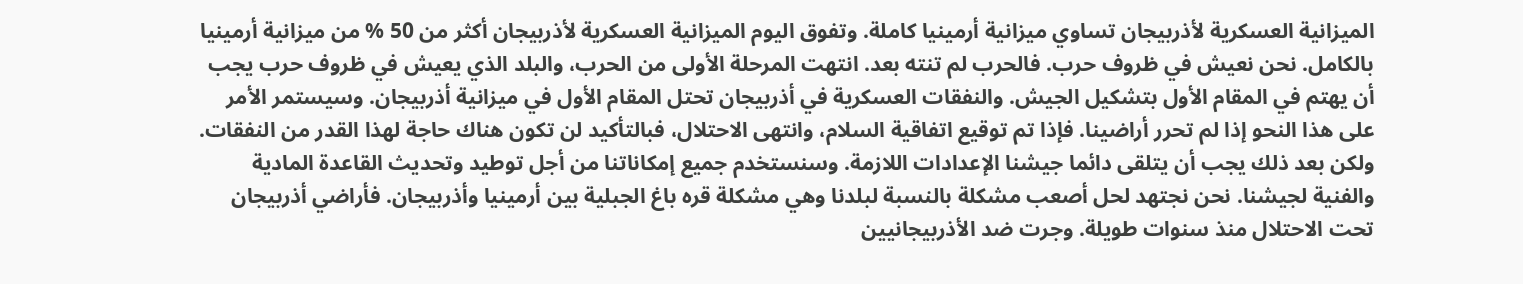الميزانية العسكرية لأذربيجان تساوي ميزانية أرمينيا كاملة. وتفوق اليوم الميزانية العسكرية لأذربيجان أكثر من 50 % من ميزانية أرمينيا بالكامل. نحن نعيش في ظروف حرب. فالحرب لم تنته بعد. انتهت المرحلة الأولى من الحرب، والبلد الذي يعيش في ظروف حرب يجب أن يهتم في المقام الأول بتشكيل الجيش. والنفقات العسكرية في أذربيجان تحتل المقام الأول في ميزانية أذربيجان. وسيستمر الأمر على هذا النحو إذا لم تحرر أراضينا. فإذا تم توقيع اتفاقية السلام، وانتهى الاحتلال، فبالتأكيد لن تكون هناك حاجة لهذا القدر من النفقات. ولكن بعد ذلك يجب أن يتلقى دائما جيشنا الإعدادات اللازمة. وسنستخدم جميع إمكاناتنا من أجل توطيد وتحديث القاعدة المادية والفنية لجيشنا. نحن نجتهد لحل أصعب مشكلة بالنسبة لبلدنا وهي مشكلة قره باغ الجبلية بين أرمينيا وأذربيجان. فأراضي أذربيجان تحت الاحتلال منذ سنوات طويلة. وجرت ضد الأذربيجانيين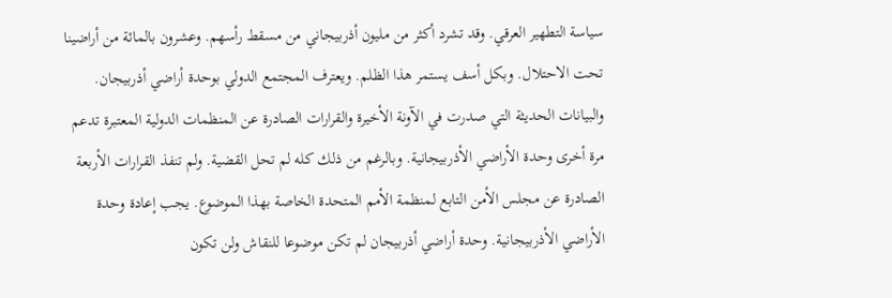سياسة التطهير العرقي. وقد تشرد أكثر من مليون أذربيجاني من مسقط رأسهم. وعشرون بالمائة من أراضينا تحت الاحتلال. وبكل أسف يستمر هذا الظلم. ويعترف المجتمع الدولي بوحدة أراضي أذربيجان. والبيانات الحديثة التي صدرت في الآونة الأخيرة والقرارات الصادرة عن المنظمات الدولية المعتبرة تدعم مرة أخرى وحدة الأراضي الأذربيجانية. وبالرغم من ذلك كله لم تحل القضية. ولم تنفذ القرارات الأربعة الصادرة عن مجلس الأمن التابع لمنظمة الأمم المتحدة الخاصة بهذا الموضوع. يجب إعادة وحدة الأراضي الأذربيجانية. وحدة أراضي أذربيجان لم تكن موضوعا للنقاش ولن تكون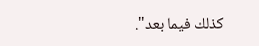كذلك فيما بعد".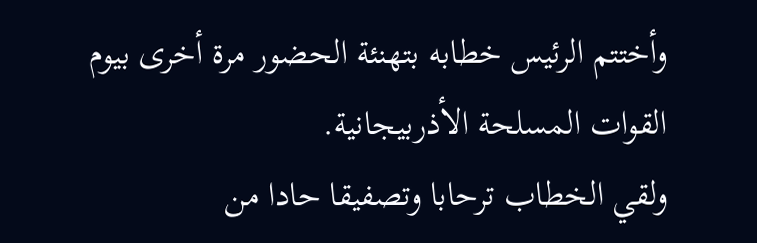وأختتم الرئيس خطابه بتهنئة الحضور مرة أخرى بيوم القوات المسلحة الأذربيجانية.
ولقي الخطاب ترحابا وتصفيقا حادا من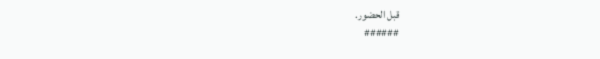قبل الحضور.
######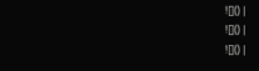![]() |
![]() |
![]() |